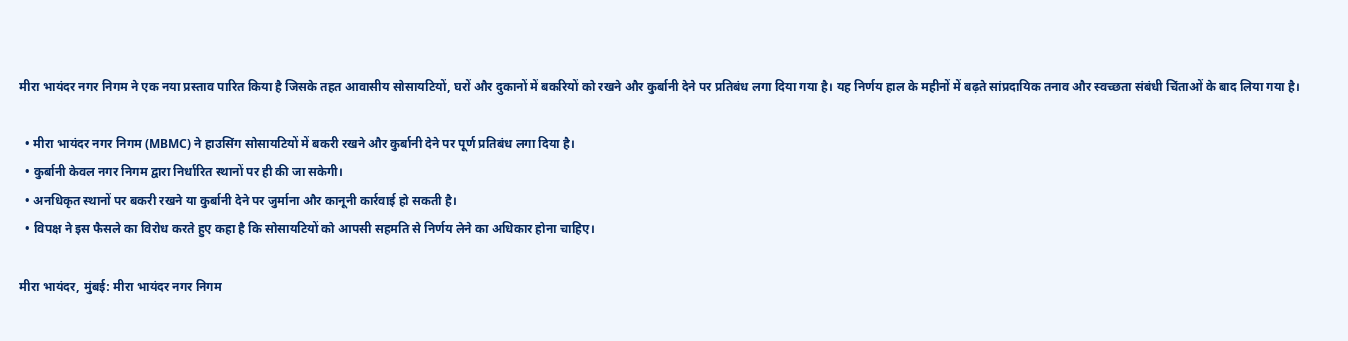मीरा भायंदर नगर निगम ने एक नया प्रस्ताव पारित किया है जिसके तहत आवासीय सोसायटियों, घरों और दुकानों में बकरियों को रखने और कुर्बानी देने पर प्रतिबंध लगा दिया गया है। यह निर्णय हाल के महीनों में बढ़ते सांप्रदायिक तनाव और स्वच्छता संबंधी चिंताओं के बाद लिया गया है।

  • मीरा भायंदर नगर निगम (MBMC) ने हाउसिंग सोसायटियों में बकरी रखने और कुर्बानी देने पर पूर्ण प्रतिबंध लगा दिया है।
  • कुर्बानी केवल नगर निगम द्वारा निर्धारित स्थानों पर ही की जा सकेगी।
  • अनधिकृत स्थानों पर बकरी रखने या कुर्बानी देने पर जुर्माना और कानूनी कार्रवाई हो सकती है।
  • विपक्ष ने इस फैसले का विरोध करते हुए कहा है कि सोसायटियों को आपसी सहमति से निर्णय लेने का अधिकार होना चाहिए।

मीरा भायंदर, मुंबई: मीरा भायंदर नगर निगम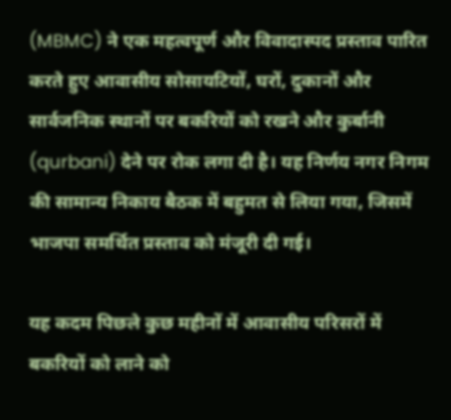(MBMC) ने एक महत्वपूर्ण और विवादास्पद प्रस्ताव पारित करते हुए आवासीय सोसायटियों, घरों, दुकानों और सार्वजनिक स्थानों पर बकरियों को रखने और कुर्बानी (qurbani) देने पर रोक लगा दी है। यह निर्णय नगर निगम की सामान्य निकाय बैठक में बहुमत से लिया गया, जिसमें भाजपा समर्थित प्रस्ताव को मंजूरी दी गई।

यह कदम पिछले कुछ महीनों में आवासीय परिसरों में बकरियों को लाने को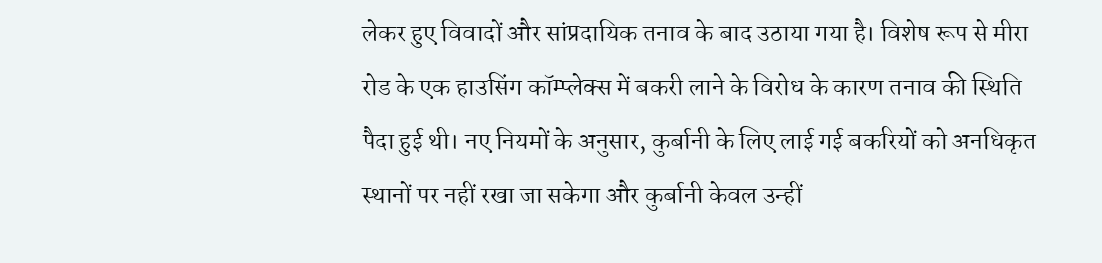लेकर हुए विवादों और सांप्रदायिक तनाव के बाद उठाया गया है। विशेष रूप से मीरा रोड के एक हाउसिंग कॉम्प्लेक्स में बकरी लाने के विरोध के कारण तनाव की स्थिति पैदा हुई थी। नए नियमों के अनुसार, कुर्बानी के लिए लाई गई बकरियों को अनधिकृत स्थानों पर नहीं रखा जा सकेगा और कुर्बानी केवल उन्हीं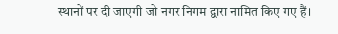स्थानों पर दी जाएगी जो नगर निगम द्वारा नामित किए गए हैं।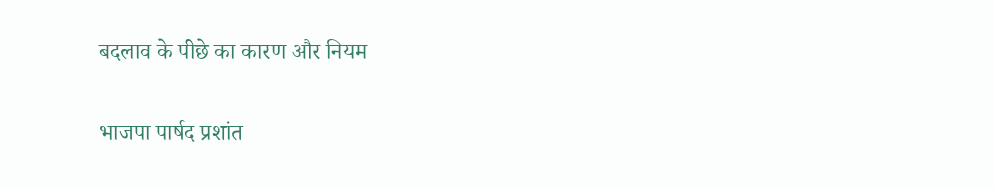बदलाव के पीछे का कारण और नियम

भाजपा पार्षद प्रशांत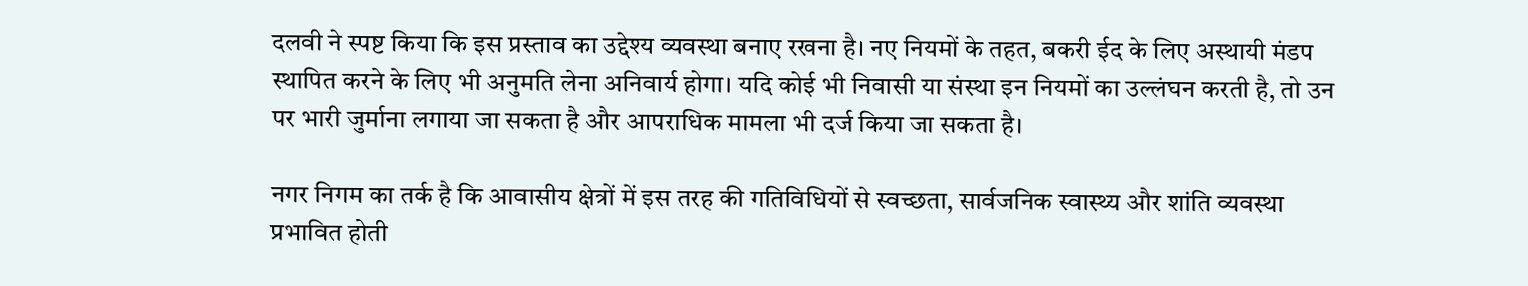दलवी ने स्पष्ट किया कि इस प्रस्ताव का उद्देश्य व्यवस्था बनाए रखना है। नए नियमों के तहत, बकरी ईद के लिए अस्थायी मंडप स्थापित करने के लिए भी अनुमति लेना अनिवार्य होगा। यदि कोई भी निवासी या संस्था इन नियमों का उल्लंघन करती है, तो उन पर भारी जुर्माना लगाया जा सकता है और आपराधिक मामला भी दर्ज किया जा सकता है।

नगर निगम का तर्क है कि आवासीय क्षेत्रों में इस तरह की गतिविधियों से स्वच्छता, सार्वजनिक स्वास्थ्य और शांति व्यवस्था प्रभावित होती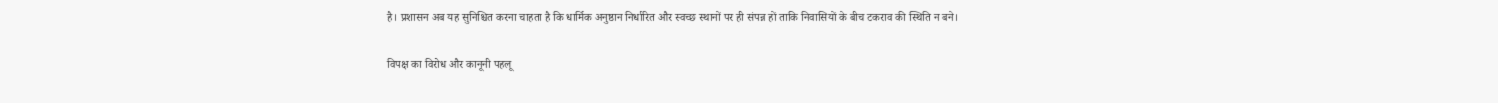है। प्रशासन अब यह सुनिश्चित करना चाहता है कि धार्मिक अनुष्ठान निर्धारित और स्वच्छ स्थानों पर ही संपन्न हों ताकि निवासियों के बीच टकराव की स्थिति न बने।

विपक्ष का विरोध और कानूनी पहलू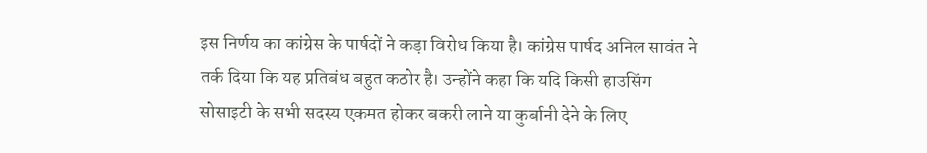इस निर्णय का कांग्रेस के पार्षदों ने कड़ा विरोध किया है। कांग्रेस पार्षद अनिल सावंत ने तर्क दिया कि यह प्रतिबंध बहुत कठोर है। उन्होंने कहा कि यदि किसी हाउसिंग सोसाइटी के सभी सदस्य एकमत होकर बकरी लाने या कुर्बानी देने के लिए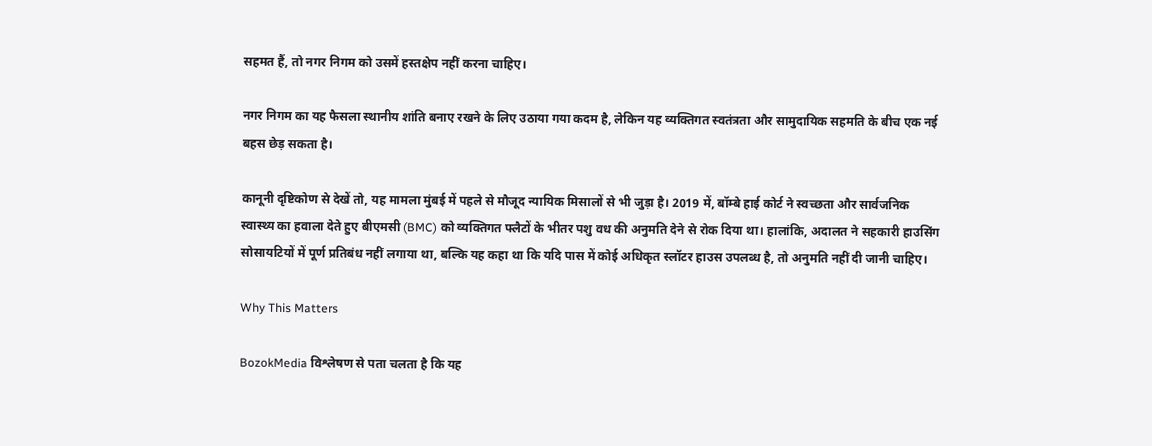सहमत हैं, तो नगर निगम को उसमें हस्तक्षेप नहीं करना चाहिए।

नगर निगम का यह फैसला स्थानीय शांति बनाए रखने के लिए उठाया गया कदम है, लेकिन यह व्यक्तिगत स्वतंत्रता और सामुदायिक सहमति के बीच एक नई बहस छेड़ सकता है।

कानूनी दृष्टिकोण से देखें तो, यह मामला मुंबई में पहले से मौजूद न्यायिक मिसालों से भी जुड़ा है। 2019 में, बॉम्बे हाई कोर्ट ने स्वच्छता और सार्वजनिक स्वास्थ्य का हवाला देते हुए बीएमसी (BMC) को व्यक्तिगत फ्लैटों के भीतर पशु वध की अनुमति देने से रोक दिया था। हालांकि, अदालत ने सहकारी हाउसिंग सोसायटियों में पूर्ण प्रतिबंध नहीं लगाया था, बल्कि यह कहा था कि यदि पास में कोई अधिकृत स्लॉटर हाउस उपलब्ध है, तो अनुमति नहीं दी जानी चाहिए।

Why This Matters

BozokMedia विश्लेषण से पता चलता है कि यह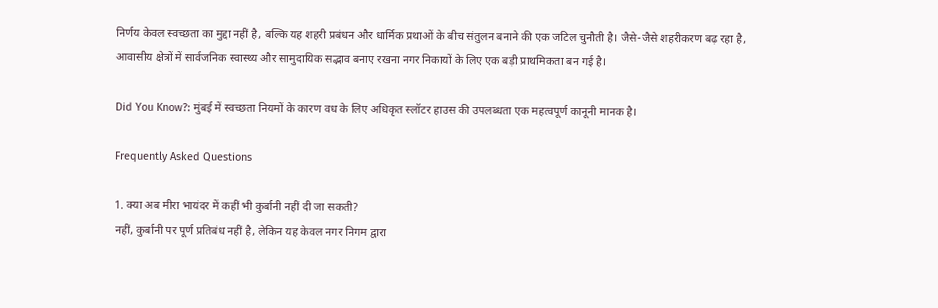निर्णय केवल स्वच्छता का मुद्दा नहीं है, बल्कि यह शहरी प्रबंधन और धार्मिक प्रथाओं के बीच संतुलन बनाने की एक जटिल चुनौती है। जैसे-जैसे शहरीकरण बढ़ रहा है, आवासीय क्षेत्रों में सार्वजनिक स्वास्थ्य और सामुदायिक सद्भाव बनाए रखना नगर निकायों के लिए एक बड़ी प्राथमिकता बन गई है।

Did You Know?: मुंबई में स्वच्छता नियमों के कारण वध के लिए अधिकृत स्लॉटर हाउस की उपलब्धता एक महत्वपूर्ण कानूनी मानक है।

Frequently Asked Questions

1. क्या अब मीरा भायंदर में कहीं भी कुर्बानी नहीं दी जा सकती?
नहीं, कुर्बानी पर पूर्ण प्रतिबंध नहीं है, लेकिन यह केवल नगर निगम द्वारा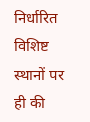निर्धारित विशिष्ट स्थानों पर ही की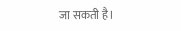जा सकती है।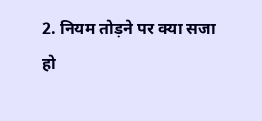2. नियम तोड़ने पर क्या सजा हो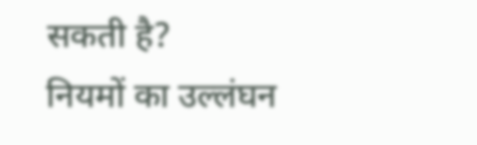सकती है?
नियमों का उल्लंघन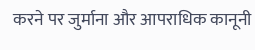करने पर जुर्माना और आपराधिक कानूनी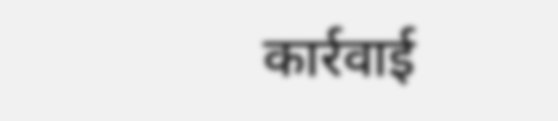कार्रवाई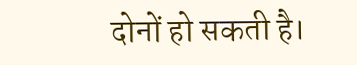दोनों हो सकती है।